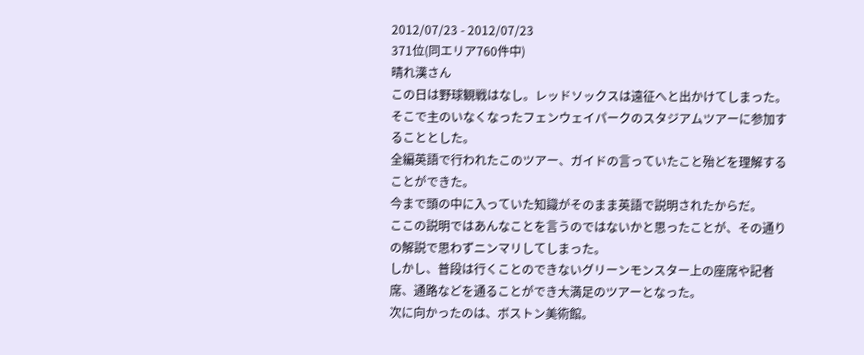2012/07/23 - 2012/07/23
371位(同エリア760件中)
晴れ漢さん
この日は野球観戦はなし。レッドソックスは遠征へと出かけてしまった。
そこで主のいなくなったフェンウェイパークのスタジアムツアーに参加することとした。
全編英語で行われたこのツアー、ガイドの言っていたこと殆どを理解することができた。
今まで頭の中に入っていた知識がそのまま英語で説明されたからだ。
ここの説明ではあんなことを言うのではないかと思ったことが、その通りの解説で思わずニンマリしてしまった。
しかし、普段は行くことのできないグリーンモンスター上の座席や記者席、通路などを通ることができ大満足のツアーとなった。
次に向かったのは、ボストン美術館。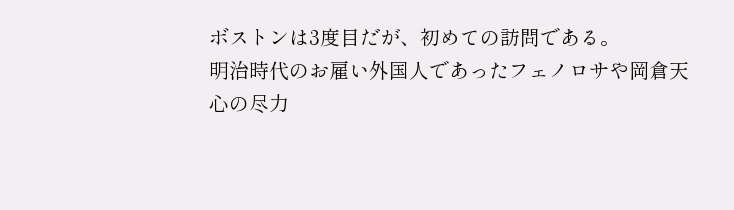ボストンは3度目だが、初めての訪問である。
明治時代のお雇い外国人であったフェノロサや岡倉天心の尽力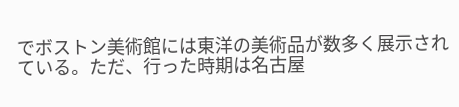でボストン美術館には東洋の美術品が数多く展示されている。ただ、行った時期は名古屋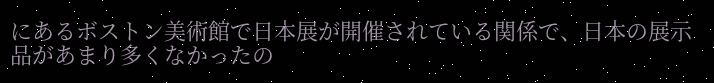にあるボストン美術館で日本展が開催されている関係で、日本の展示品があまり多くなかったの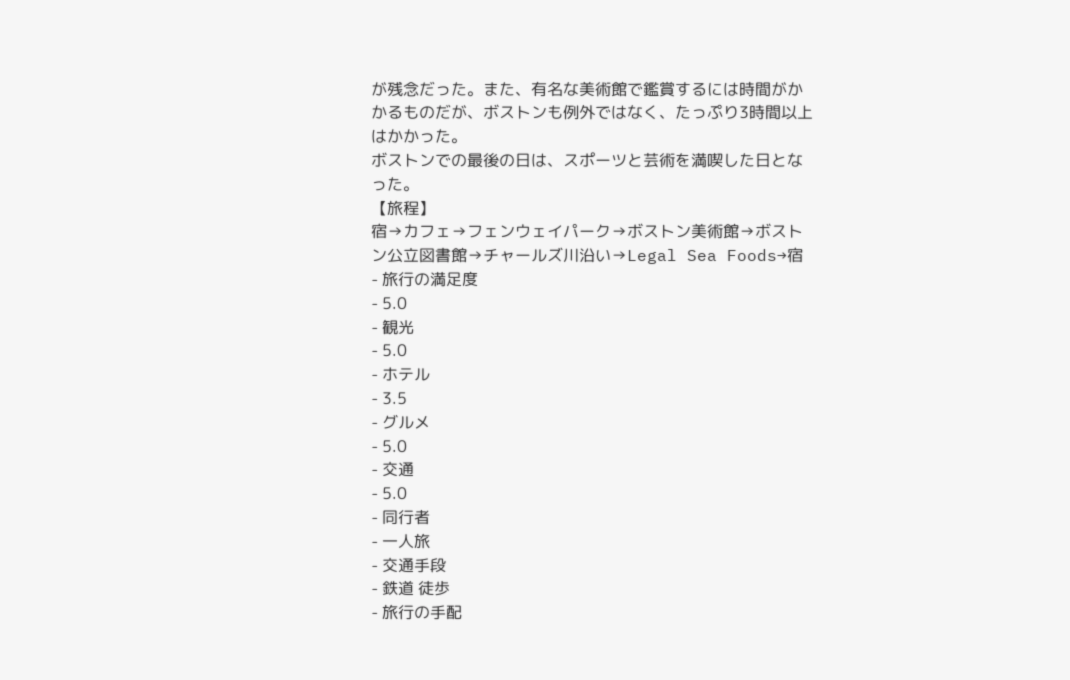が残念だった。また、有名な美術館で鑑賞するには時間がかかるものだが、ボストンも例外ではなく、たっぷり3時間以上はかかった。
ボストンでの最後の日は、スポーツと芸術を満喫した日となった。
【旅程】
宿→カフェ→フェンウェイパーク→ボストン美術館→ボストン公立図書館→チャールズ川沿い→Legal Sea Foods→宿
- 旅行の満足度
- 5.0
- 観光
- 5.0
- ホテル
- 3.5
- グルメ
- 5.0
- 交通
- 5.0
- 同行者
- 一人旅
- 交通手段
- 鉄道 徒歩
- 旅行の手配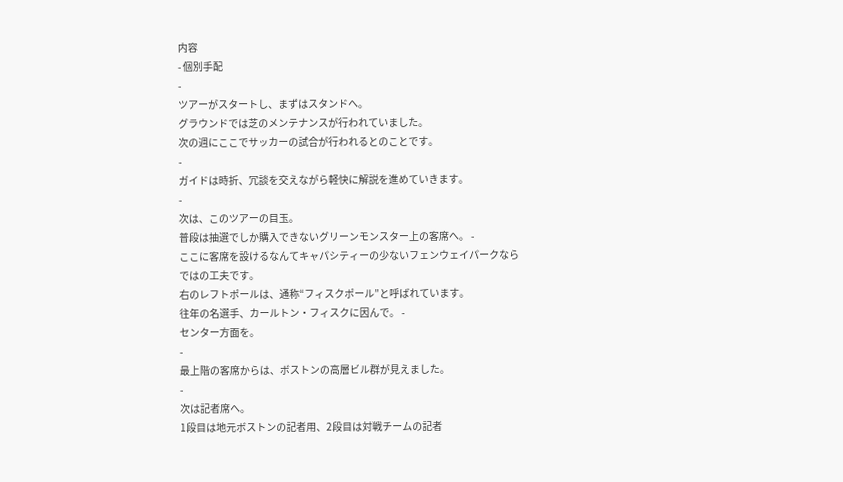内容
- 個別手配
-
ツアーがスタートし、まずはスタンドへ。
グラウンドでは芝のメンテナンスが行われていました。
次の週にここでサッカーの試合が行われるとのことです。
-
ガイドは時折、冗談を交えながら軽快に解説を進めていきます。
-
次は、このツアーの目玉。
普段は抽選でしか購入できないグリーンモンスター上の客席へ。 -
ここに客席を設けるなんてキャパシティーの少ないフェンウェイパークならではの工夫です。
右のレフトポールは、通称“フィスクポール”と呼ばれています。
往年の名選手、カールトン・フィスクに因んで。 -
センター方面を。
-
最上階の客席からは、ボストンの高層ビル群が見えました。
-
次は記者席へ。
1段目は地元ボストンの記者用、2段目は対戦チームの記者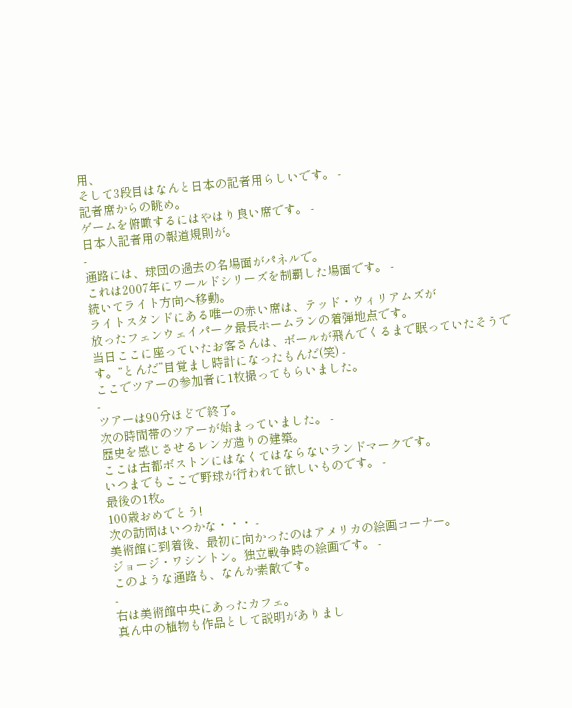用、
そして3段目はなんと日本の記者用らしいです。 -
記者席からの眺め。
ゲームを俯瞰するにはやはり良い席です。 -
日本人記者用の報道規則が。
-
通路には、球団の過去の名場面がパネルで。
これは2007年にワールドシリーズを制覇した場面です。 -
続いてライト方向へ移動。
ライトスタンドにある唯一の赤い席は、テッド・ウィリアムズが
放ったフェンウェイパーク最長ホームランの着弾地点です。
当日ここに座っていたお客さんは、ボールが飛んでくるまで眠っていたそうです。“とんだ”目覚まし時計になったもんだ(笑) -
ここでツアーの参加者に1枚撮ってもらいました。
-
ツアーは90分ほどで終了。
次の時間帯のツアーが始まっていました。 -
歴史を感じさせるレンガ造りの建築。
ここは古都ボストンにはなくてはならないランドマークです。
いつまでもここで野球が行われて欲しいものです。 -
最後の1枚。
100歳おめでとう!
次の訪問はいつかな・・・ -
美術館に到着後、最初に向かったのはアメリカの絵画コーナー。
ジョージ・ワシントン。独立戦争時の絵画です。 -
このような通路も、なんか素敵です。
-
右は美術館中央にあったカフェ。
真ん中の植物も作品として説明がありまし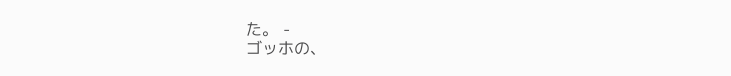た。 -
ゴッホの、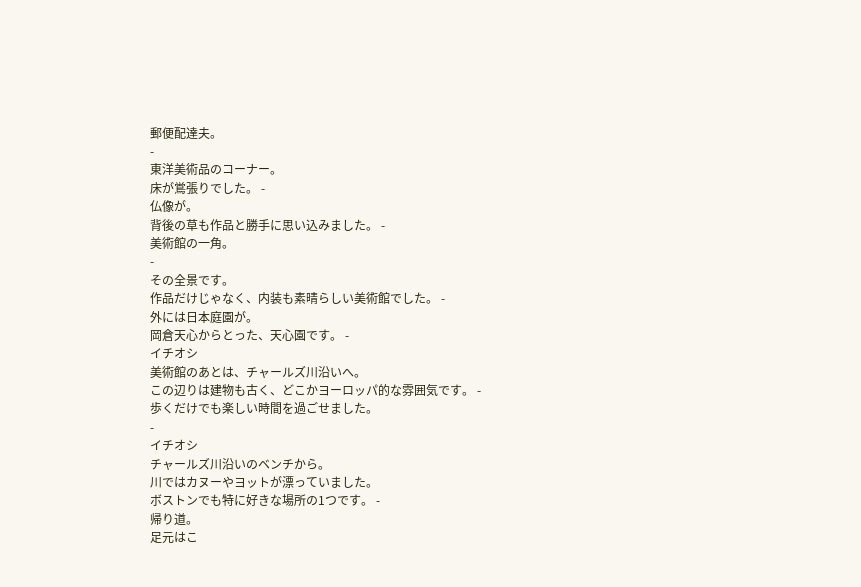郵便配達夫。
-
東洋美術品のコーナー。
床が鴬張りでした。 -
仏像が。
背後の草も作品と勝手に思い込みました。 -
美術館の一角。
-
その全景です。
作品だけじゃなく、内装も素晴らしい美術館でした。 -
外には日本庭園が。
岡倉天心からとった、天心園です。 -
イチオシ
美術館のあとは、チャールズ川沿いへ。
この辺りは建物も古く、どこかヨーロッパ的な雰囲気です。 -
歩くだけでも楽しい時間を過ごせました。
-
イチオシ
チャールズ川沿いのベンチから。
川ではカヌーやヨットが漂っていました。
ボストンでも特に好きな場所の1つです。 -
帰り道。
足元はこ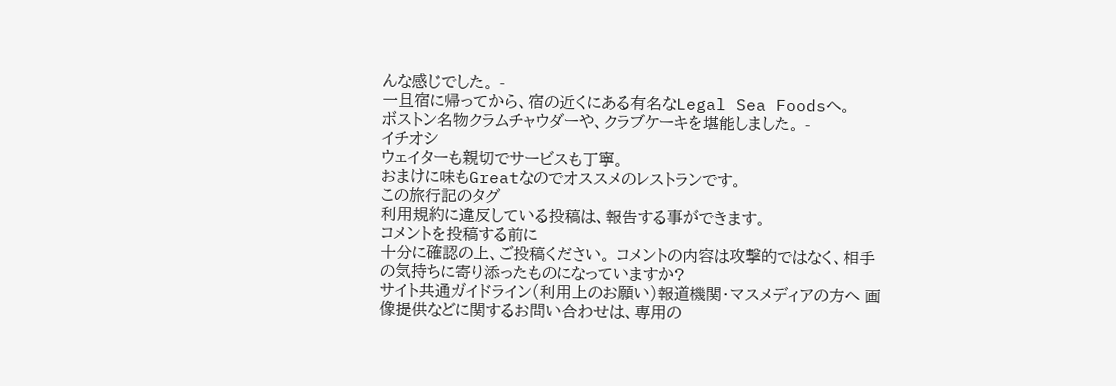んな感じでした。 -
一旦宿に帰ってから、宿の近くにある有名なLegal Sea Foodsへ。
ボストン名物クラムチャウダーや、クラブケーキを堪能しました。 -
イチオシ
ウェイターも親切でサービスも丁寧。
おまけに味もGreatなのでオススメのレストランです。
この旅行記のタグ
利用規約に違反している投稿は、報告する事ができます。
コメントを投稿する前に
十分に確認の上、ご投稿ください。 コメントの内容は攻撃的ではなく、相手の気持ちに寄り添ったものになっていますか?
サイト共通ガイドライン(利用上のお願い)報道機関・マスメディアの方へ 画像提供などに関するお問い合わせは、専用の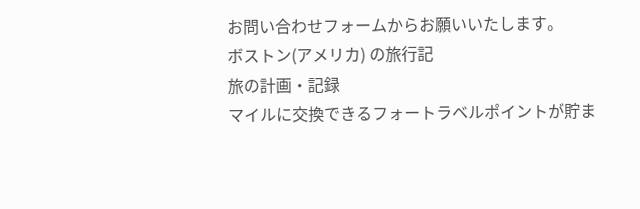お問い合わせフォームからお願いいたします。
ボストン(アメリカ) の旅行記
旅の計画・記録
マイルに交換できるフォートラベルポイントが貯ま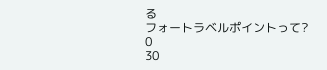る
フォートラベルポイントって?
0
30